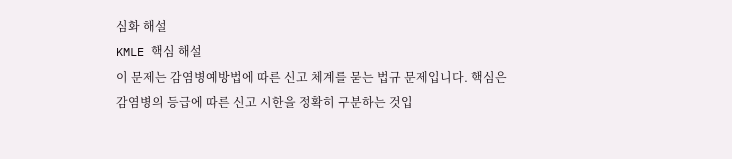심화 해설
KMLE 핵심 해설
이 문제는 감염병예방법에 따른 신고 체계를 묻는 법규 문제입니다. 핵심은 감염병의 등급에 따른 신고 시한을 정확히 구분하는 것입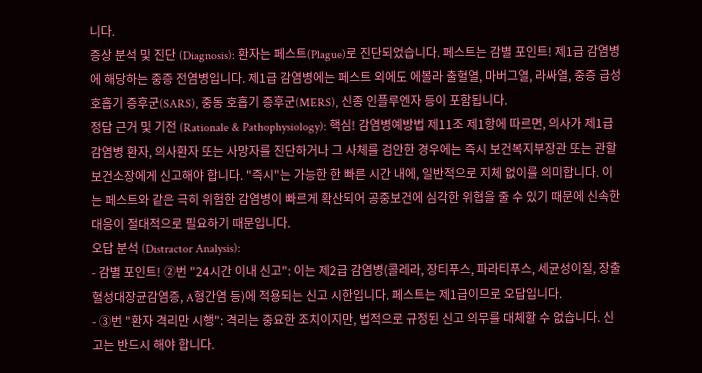니다.
증상 분석 및 진단 (Diagnosis): 환자는 페스트(Plague)로 진단되었습니다. 페스트는 감별 포인트! 제1급 감염병에 해당하는 중증 전염병입니다. 제1급 감염병에는 페스트 외에도 에볼라 출혈열, 마버그열, 라싸열, 중증 급성 호흡기 증후군(SARS), 중동 호흡기 증후군(MERS), 신종 인플루엔자 등이 포함됩니다.
정답 근거 및 기전 (Rationale & Pathophysiology): 핵심! 감염병예방법 제11조 제1항에 따르면, 의사가 제1급 감염병 환자, 의사환자 또는 사망자를 진단하거나 그 사체를 검안한 경우에는 즉시 보건복지부장관 또는 관할 보건소장에게 신고해야 합니다. "즉시"는 가능한 한 빠른 시간 내에, 일반적으로 지체 없이를 의미합니다. 이는 페스트와 같은 극히 위험한 감염병이 빠르게 확산되어 공중보건에 심각한 위협을 줄 수 있기 때문에 신속한 대응이 절대적으로 필요하기 때문입니다.
오답 분석 (Distractor Analysis):
- 감별 포인트! ②번 "24시간 이내 신고": 이는 제2급 감염병(콜레라, 장티푸스, 파라티푸스, 세균성이질, 장출혈성대장균감염증, A형간염 등)에 적용되는 신고 시한입니다. 페스트는 제1급이므로 오답입니다.
- ③번 "환자 격리만 시행": 격리는 중요한 조치이지만, 법적으로 규정된 신고 의무를 대체할 수 없습니다. 신고는 반드시 해야 합니다.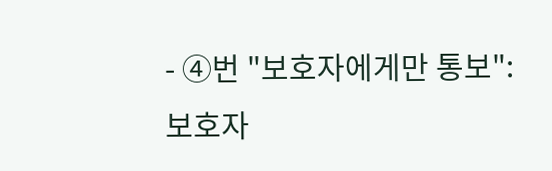- ④번 "보호자에게만 통보": 보호자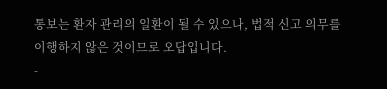통보는 환자 관리의 일환이 될 수 있으나, 법적 신고 의무를 이행하지 않은 것이므로 오답입니다.
-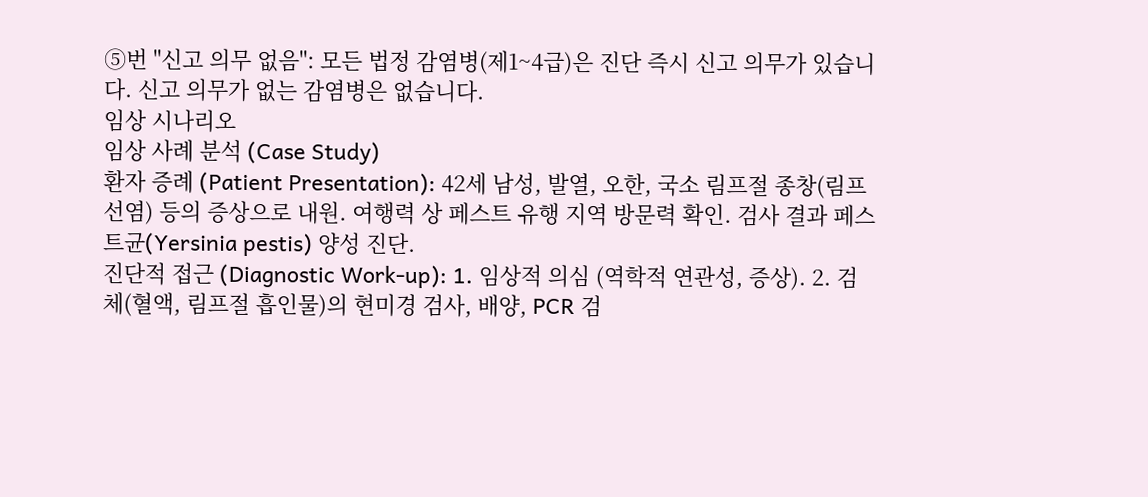⑤번 "신고 의무 없음": 모든 법정 감염병(제1~4급)은 진단 즉시 신고 의무가 있습니다. 신고 의무가 없는 감염병은 없습니다.
임상 시나리오
임상 사례 분석 (Case Study)
환자 증례 (Patient Presentation): 42세 남성, 발열, 오한, 국소 림프절 종창(림프선염) 등의 증상으로 내원. 여행력 상 페스트 유행 지역 방문력 확인. 검사 결과 페스트균(Yersinia pestis) 양성 진단.
진단적 접근 (Diagnostic Work-up): 1. 임상적 의심 (역학적 연관성, 증상). 2. 검체(혈액, 림프절 흡인물)의 현미경 검사, 배양, PCR 검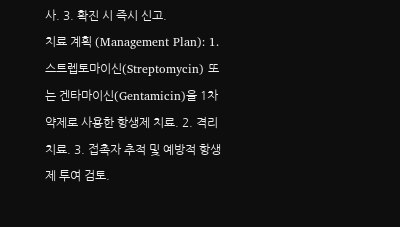사. 3. 확진 시 즉시 신고.
치료 계획 (Management Plan): 1. 스트렙토마이신(Streptomycin) 또는 겐타마이신(Gentamicin)을 1차 약제로 사용한 항생제 치료. 2. 격리 치료. 3. 접촉자 추적 및 예방적 항생제 투여 검토.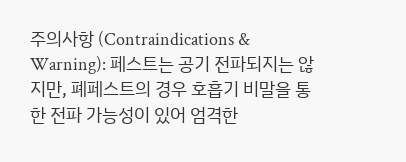주의사항 (Contraindications & Warning): 페스트는 공기 전파되지는 않지만, 폐페스트의 경우 호흡기 비말을 통한 전파 가능성이 있어 엄격한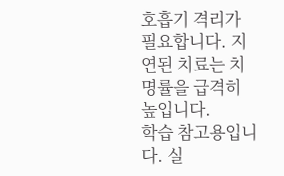호흡기 격리가 필요합니다. 지연된 치료는 치명률을 급격히 높입니다.
학습 참고용입니다. 실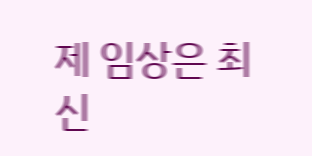제 임상은 최신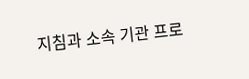지침과 소속 기관 프로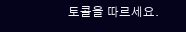토콜을 따르세요.